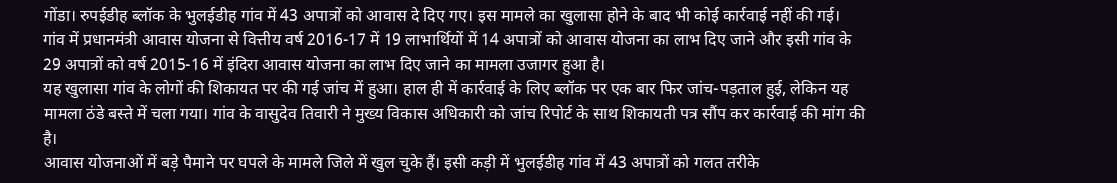गोंडा। रुपईडीह ब्लॉक के भुलईडीह गांव में 43 अपात्रों को आवास दे दिए गए। इस मामले का खुलासा होने के बाद भी कोई कार्रवाई नहीं की गई। गांव में प्रधानमंत्री आवास योजना से वित्तीय वर्ष 2016-17 में 19 लाभार्थियों में 14 अपात्रों को आवास योजना का लाभ दिए जाने और इसी गांव के 29 अपात्रों को वर्ष 2015-16 में इंदिरा आवास योजना का लाभ दिए जाने का मामला उजागर हुआ है।
यह खुलासा गांव के लोगों की शिकायत पर की गई जांच में हुआ। हाल ही में कार्रवाई के लिए ब्लॉक पर एक बार फिर जांच-पड़ताल हुई, लेकिन यह मामला ठंडे बस्ते में चला गया। गांव के वासुदेव तिवारी ने मुख्य विकास अधिकारी को जांच रिपोर्ट के साथ शिकायती पत्र सौंप कर कार्रवाई की मांग की है।
आवास योजनाओं में बड़े पैमाने पर घपले के मामले जिले में खुल चुके हैं। इसी कड़ी में भुलईडीह गांव में 43 अपात्रों को गलत तरीके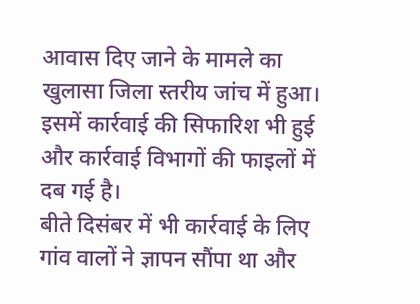आवास दिए जाने के मामले का खुलासा जिला स्तरीय जांच में हुआ। इसमें कार्रवाई की सिफारिश भी हुई और कार्रवाई विभागों की फाइलों में दब गई है।
बीते दिसंबर में भी कार्रवाई के लिए गांव वालों ने ज्ञापन सौंपा था और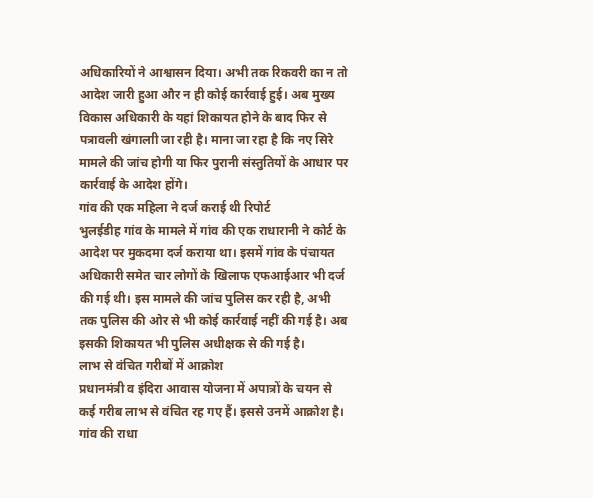अधिकारियों ने आश्वासन दिया। अभी तक रिकवरी का न तो आदेश जारी हुआ और न ही कोई कार्रवाई हुई। अब मुख्य विकास अधिकारी के यहां शिकायत होने के बाद फिर से पत्रावली खंगालाी जा रही है। माना जा रहा है कि नए सिरे मामले की जांच होगी या फिर पुरानी संस्तुतियों के आधार पर कार्रवाई के आदेश होंगे।
गांव की एक महिला ने दर्ज कराई थी रिपोर्ट
भुलईडीह गांव के मामले में गांव की एक राधारानी ने कोर्ट के आदेश पर मुकदमा दर्ज कराया था। इसमें गांव के पंचायत अधिकारी समेत चार लोगों के खिलाफ एफआईआर भी दर्ज की गई थी। इस मामले की जांच पुलिस कर रही है, अभी तक पुलिस की ओर से भी कोई कार्रवाई नहीं की गई है। अब इसकी शिकायत भी पुलिस अधीक्षक से की गई है।
लाभ से वंचित गरीबों में आक्रोश
प्रधानमंत्री व इंदिरा आवास योजना में अपात्रों के चयन से कई गरीब लाभ से वंचित रह गए हैं। इससे उनमें आक्रोश है। गांव की राधा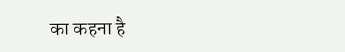का कहना है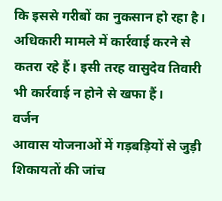कि इससे गरीबों का नुकसान हो रहा है। अधिकारी मामले में कार्रवाई करने से कतरा रहे हैं। इसी तरह वासुदेव तिवारी भी कार्रवाई न होने से खफा हैं।
वर्जन
आवास योजनाओं में गड़बड़ियों से जुड़ी शिकायतों की जांच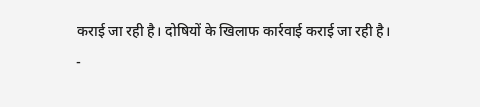कराई जा रही है। दोषियों के खिलाफ कार्रवाई कराई जा रही है।
-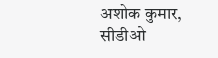अशोक कुमार, सीडीओ